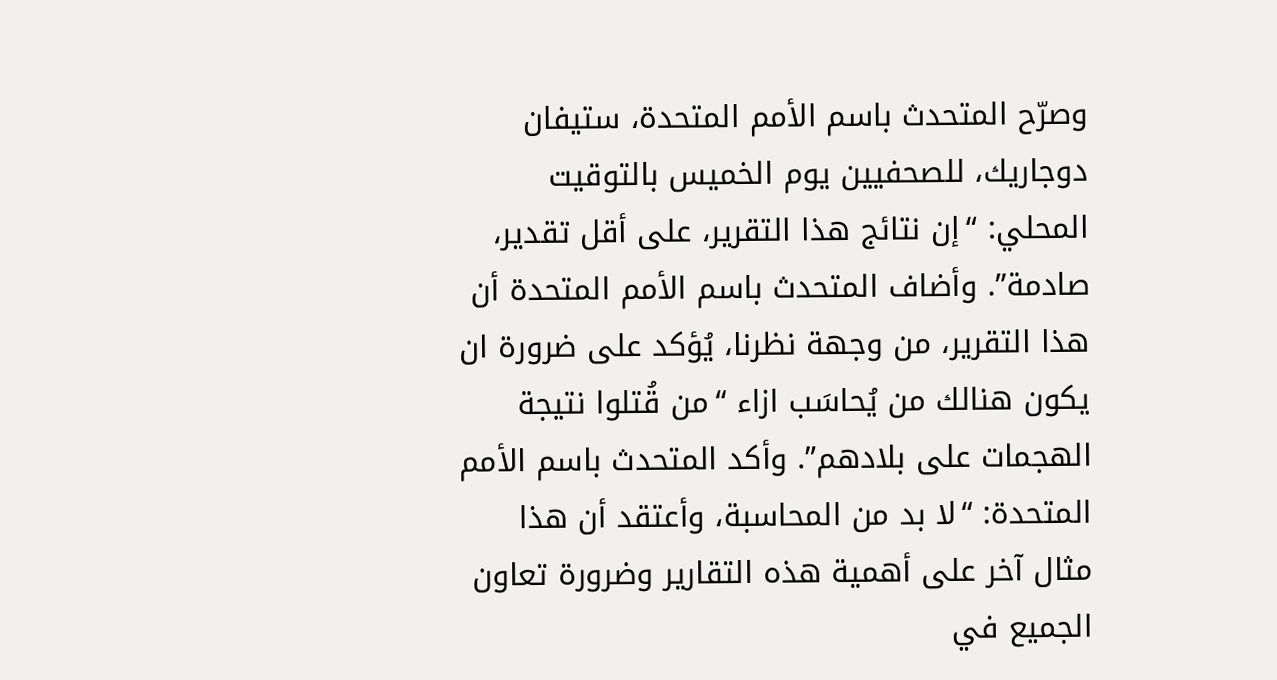وصرّح المتحدث باسم الأمم المتحدة، ستيفان دوجاريك، للصحفيين يوم الخميس بالتوقيت المحلي: “إن نتائج هذا التقرير، على أقل تقدير، صادمة”. وأضاف المتحدث باسم الأمم المتحدة أن هذا التقرير، من وجهة نظرنا، يُؤكد على ضرورة ان يكون هنالك من يُحاسَب ازاء “من قُتلوا نتيجة الهجمات على بلادهم”. وأكد المتحدث باسم الأمم المتحدة: “لا بد من المحاسبة، وأعتقد أن هذا مثال آخر على أهمية هذه التقارير وضرورة تعاون الجميع في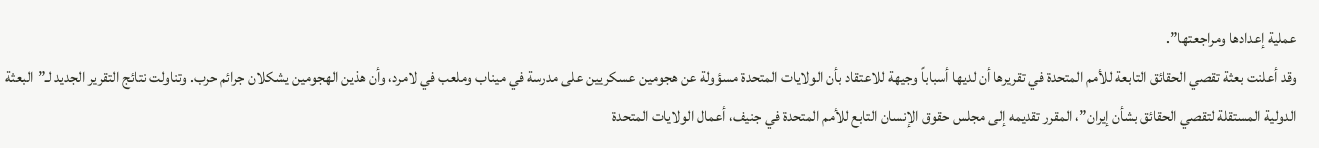عملية إعدادها ومراجعتها”.
وقد أعلنت بعثة تقصي الحقائق التابعة للأمم المتحدة في تقريرها أن لديها أسباباً وجيهة للاعتقاد بأن الولايات المتحدة مسؤولة عن هجومين عسكريين على مدرسة في ميناب وملعب في لامرد، وأن هذين الهجومين يشكلان جرائم حرب. وتناولت نتائج التقرير الجديد لـ”البعثة الدولية المستقلة لتقصي الحقائق بشأن إيران”، المقرر تقديمه إلى مجلس حقوق الإنسان التابع للأمم المتحدة في جنيف، أعمال الولايات المتحدة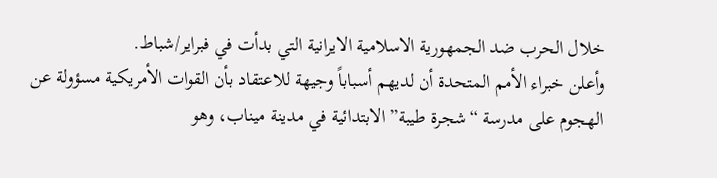خلال الحرب ضد الجمهورية الاسلامية الايرانية التي بدأت في فبراير/شباط.
وأعلن خبراء الأمم المتحدة أن لديهم أسباباً وجيهة للاعتقاد بأن القوات الأمريكية مسؤولة عن الهجوم على مدرسة “شجرة طيبة” الابتدائية في مدينة ميناب، وهو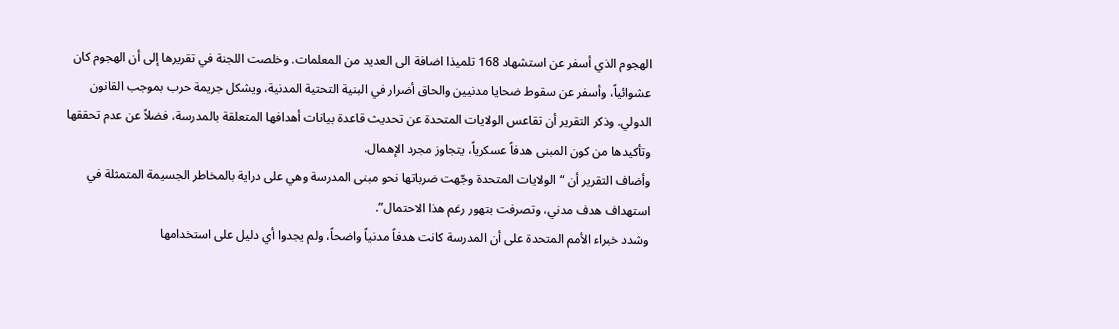الهجوم الذي أسفر عن استشهاد 168 تلميذا اضافة الى العديد من المعلمات. وخلصت اللجنة في تقريرها إلى أن الهجوم كان عشوائياً، وأسفر عن سقوط ضحايا مدنيين والحاق أضرار في البنية التحتية المدنية، ويشكل جريمة حرب بموجب القانون الدولي. وذكر التقرير أن تقاعس الولايات المتحدة عن تحديث قاعدة بيانات أهدافها المتعلقة بالمدرسة، فضلاً عن عدم تحققها وتأكيدها من كون المبنى هدفاً عسكرياً، يتجاوز مجرد الإهمال.
وأضاف التقرير أن “الولايات المتحدة وجّهت ضرباتها نحو مبنى المدرسة وهي على دراية بالمخاطر الجسيمة المتمثلة في استهداف هدف مدني، وتصرفت بتهور رغم هذا الاحتمال”.
وشدد خبراء الأمم المتحدة على أن المدرسة كانت هدفاً مدنياً واضحاً، ولم يجدوا أي دليل على استخدامها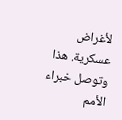لأغراض عسكرية. هذا وتوصل خبراء الأمم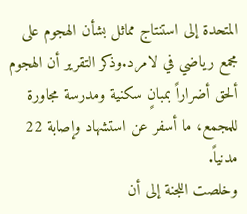المتحدة إلى استنتاج مماثل بشأن الهجوم على مجمع رياضي في لامرد.وذكر التقرير أن الهجوم ألحق أضراراً بمبانٍ سكنية ومدرسة مجاورة للمجمع، ما أسفر عن استشهاد وإصابة 22 مدنياً.
وخلصت اللجنة إلى أن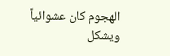الهجوم كان عشوائياً ويشكل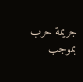جريمة حرب بموجب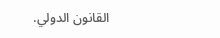القانون الدولي.